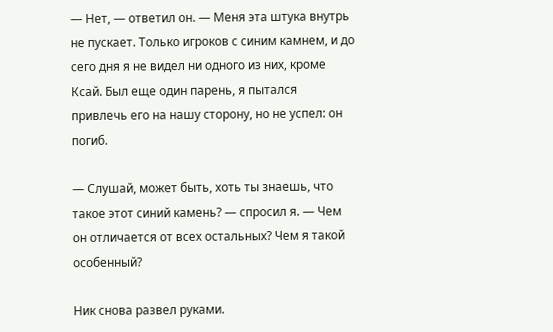— Нет, — ответил он. — Меня эта штука внутрь не пускает. Только игроков с синим камнем, и до сего дня я не видел ни одного из них, кроме Ксай. Был еще один парень, я пытался привлечь его на нашу сторону, но не успел: он погиб.

— Слушай, может быть, хоть ты знаешь, что такое этот синий камень? — спросил я. — Чем он отличается от всех остальных? Чем я такой особенный?

Ник снова развел руками.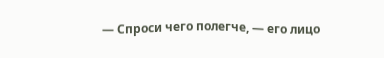— Спроси чего полегче, — его лицо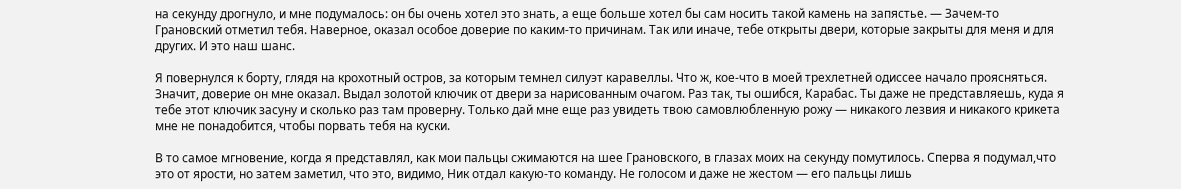на секунду дрогнуло, и мне подумалось: он бы очень хотел это знать, а еще больше хотел бы сам носить такой камень на запястье. — Зачем-то Грановский отметил тебя. Наверное, оказал особое доверие по каким-то причинам. Так или иначе, тебе открыты двери, которые закрыты для меня и для других. И это наш шанс.

Я повернулся к борту, глядя на крохотный остров, за которым темнел силуэт каравеллы. Что ж, кое-что в моей трехлетней одиссее начало проясняться. Значит, доверие он мне оказал. Выдал золотой ключик от двери за нарисованным очагом. Раз так, ты ошибся, Карабас. Ты даже не представляешь, куда я тебе этот ключик засуну и сколько раз там проверну. Только дай мне еще раз увидеть твою самовлюбленную рожу — никакого лезвия и никакого крикета мне не понадобится, чтобы порвать тебя на куски.

В то самое мгновение, когда я представлял, как мои пальцы сжимаются на шее Грановского, в глазах моих на секунду помутилось. Сперва я подумал,что это от ярости, но затем заметил, что это, видимо, Ник отдал какую-то команду. Не голосом и даже не жестом — его пальцы лишь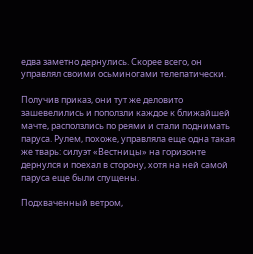едва заметно дернулись. Скорее всего, он управлял своими осьминогами телепатически.

Получив приказ, они тут же деловито зашевелились и поползли каждое к ближайшей мачте, расползлись по реями и стали поднимать паруса. Рулем, похоже, управляла еще одна такая же тварь: силуэт «Вестницы» на горизонте дернулся и поехал в сторону, хотя на ней самой паруса еще были спущены.

Подхваченный ветром,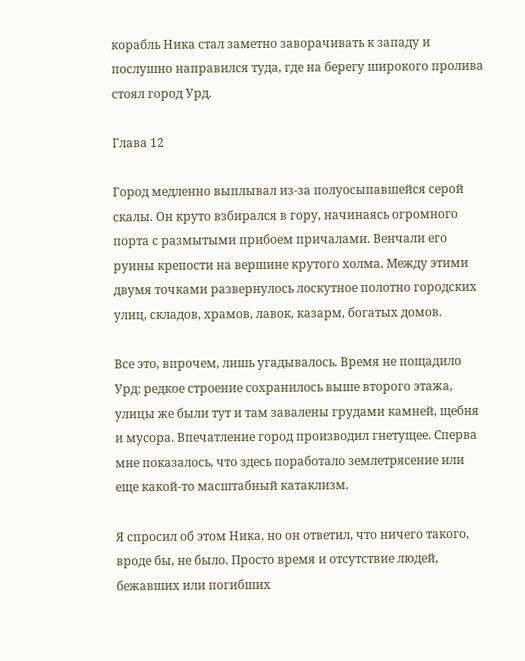корабль Ника стал заметно заворачивать к западу и послушно направился туда, где на берегу широкого пролива стоял город Урд.

Глава 12

Город медленно выплывал из-за полуосыпавшейся серой скалы. Он круто взбирался в гору, начинаясь огромного порта с размытыми прибоем причалами. Венчали его руины крепости на вершине крутого холма. Между этими двумя точками развернулось лоскутное полотно городских улиц, складов, храмов, лавок, казарм, богатых домов.

Все это, впрочем, лишь угадывалось. Время не пощадило Урд: редкое строение сохранилось выше второго этажа, улицы же были тут и там завалены грудами камней, щебня и мусора. Впечатление город производил гнетущее. Сперва мне показалось, что здесь поработало землетрясение или еще какой-то масштабный катаклизм.

Я спросил об этом Ника, но он ответил, что ничего такого, вроде бы, не было. Просто время и отсутствие людей, бежавших или погибших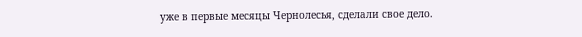уже в первые месяцы Чернолесья, сделали свое дело.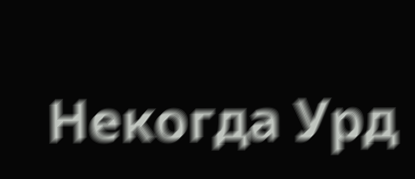Некогда Урд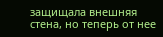защищала внешняя стена, но теперь от нее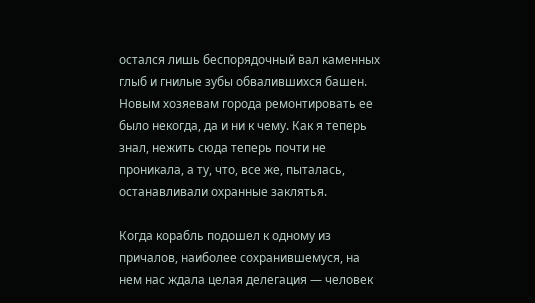остался лишь беспорядочный вал каменных глыб и гнилые зубы обвалившихся башен. Новым хозяевам города ремонтировать ее было некогда, да и ни к чему. Как я теперь знал, нежить сюда теперь почти не проникала, а ту, что, все же, пыталась, останавливали охранные заклятья.

Когда корабль подошел к одному из причалов, наиболее сохранившемуся, на нем нас ждала целая делегация — человек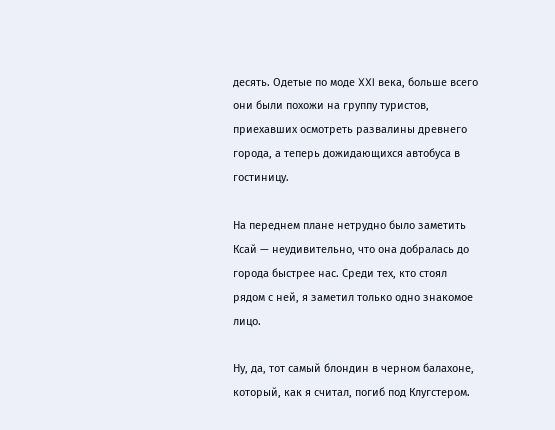десять. Одетые по моде XXI века, больше всего они были похожи на группу туристов, приехавших осмотреть развалины древнего города, а теперь дожидающихся автобуса в гостиницу.

На переднем плане нетрудно было заметить Ксай — неудивительно, что она добралась до города быстрее нас. Среди тех, кто стоял рядом с ней, я заметил только одно знакомое лицо.

Ну, да, тот самый блондин в черном балахоне, который, как я считал, погиб под Клугстером.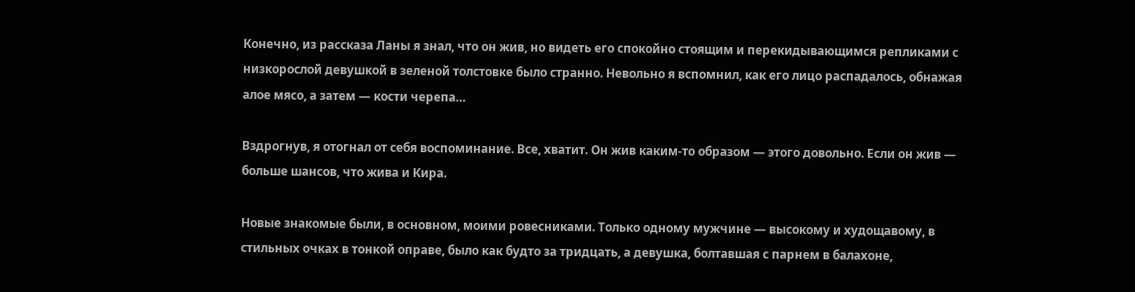Конечно, из рассказа Ланы я знал, что он жив, но видеть его спокойно стоящим и перекидывающимся репликами с низкорослой девушкой в зеленой толстовке было странно. Невольно я вспомнил, как его лицо распадалось, обнажая алое мясо, а затем — кости черепа…

Вздрогнув, я отогнал от себя воспоминание. Все, хватит. Он жив каким-то образом — этого довольно. Если он жив — больше шансов, что жива и Кира.

Новые знакомые были, в основном, моими ровесниками. Только одному мужчине — высокому и худощавому, в стильных очках в тонкой оправе, было как будто за тридцать, а девушка, болтавшая с парнем в балахоне,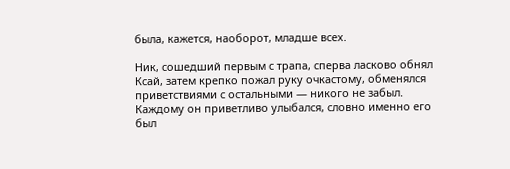была, кажется, наоборот, младше всех.

Ник, сошедший первым с трапа, сперва ласково обнял Ксай, затем крепко пожал руку очкастому, обменялся приветствиями с остальными — никого не забыл. Каждому он приветливо улыбался, словно именно его был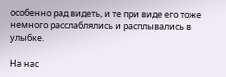особенно рад видеть, и те при виде его тоже немного расслаблялись и расплывались в улыбке.

На нас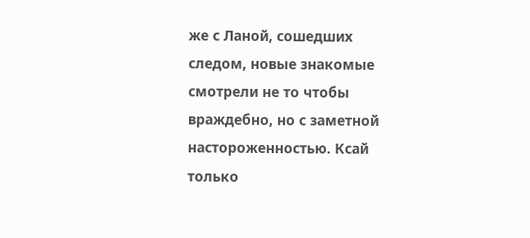же с Ланой, сошедших следом, новые знакомые смотрели не то чтобы враждебно, но с заметной настороженностью. Ксай только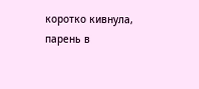коротко кивнула, парень в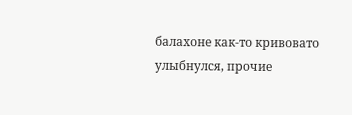балахоне как-то кривовато улыбнулся, прочие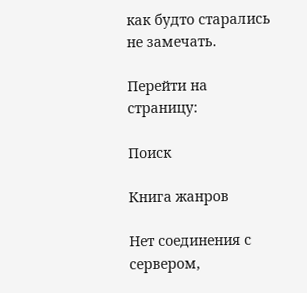как будто старались не замечать.

Перейти на страницу:

Поиск

Книга жанров

Нет соединения с сервером,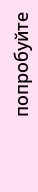попробуйте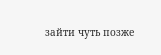зайти чуть позже